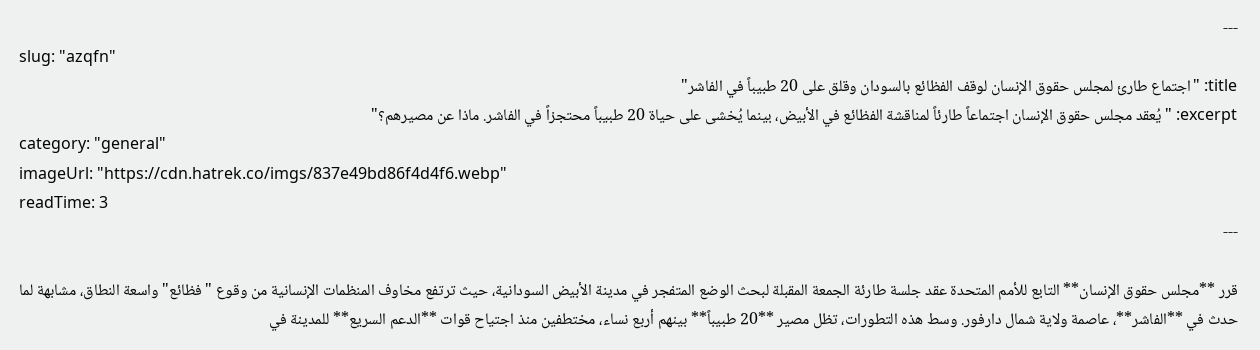---
slug: "azqfn"
title: "اجتماع طارئ لمجلس حقوق الإنسان لوقف الفظائع بالسودان وقلق على 20 طبيباً في الفاشر"
excerpt: "يُعقد مجلس حقوق الإنسان اجتماعاً طارئاً لمناقشة الفظائع في الأبيض، بينما يُخشى على حياة 20 طبيباً محتجزاً في الفاشر. ماذا عن مصيرهم؟"
category: "general"
imageUrl: "https://cdn.hatrek.co/imgs/837e49bd86f4d4f6.webp"
readTime: 3
---

قرر **مجلس حقوق الإنسان** التابع للأمم المتحدة عقد جلسة طارئة الجمعة المقبلة لبحث الوضع المتفجر في مدينة الأبيض السودانية، حيث ترتفع مخاوف المنظمات الإنسانية من وقوع "فظائع" واسعة النطاق، مشابهة لما حدث في **الفاشر**، عاصمة ولاية شمال دارفور. وسط هذه التطورات، تظل مصير **20 طبيباً** بينهم أربع نساء، مختطفين منذ اجتياح قوات **الدعم السريع** للمدينة في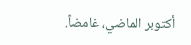أكتوبر الماضي، غامضاً.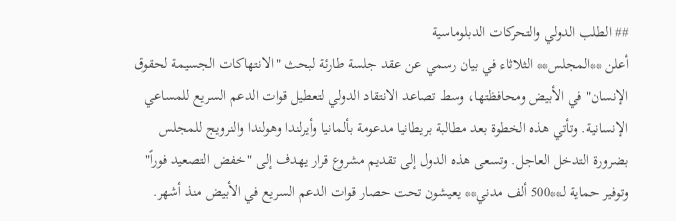## الطلب الدولي والتحركات الدبلوماسية
أعلن **المجلس** الثلاثاء في بيان رسمي عن عقد جلسة طارئة لبحث "الانتهاكات الجسيمة لحقوق الإنسان" في الأبيض ومحافظتها، وسط تصاعد الانتقاد الدولي لتعطيل قوات الدعم السريع للمساعي الإنسانية. وتأتي هذه الخطوة بعد مطالبة بريطانيا مدعومة بألمانيا وأيرلندا وهولندا والنرويج للمجلس بضرورة التدخل العاجل. وتسعى هذه الدول إلى تقديم مشروع قرار يهدف إلى "خفض التصعيد فوراً" وتوفير حماية لـ**500 ألف مدني** يعيشون تحت حصار قوات الدعم السريع في الأبيض منذ أشهر.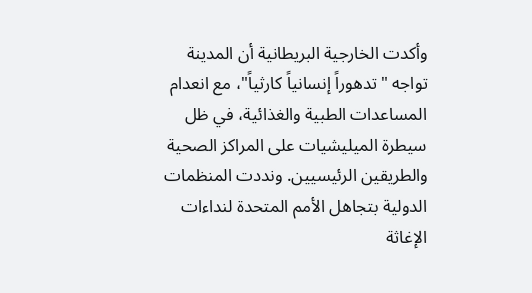وأكدت الخارجية البريطانية أن المدينة تواجه "تدهوراً إنسانياً كارثياً"، مع انعدام المساعدات الطبية والغذائية، في ظل سيطرة الميليشيات على المراكز الصحية والطريقين الرئيسيين. ونددت المنظمات الدولية بتجاهل الأمم المتحدة لنداءات الإغاثة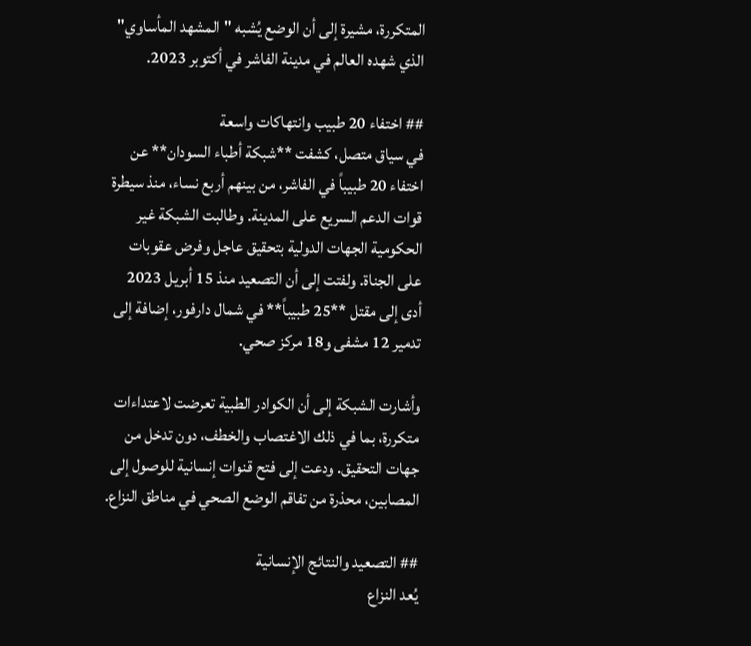المتكررة، مشيرة إلى أن الوضع يُشبه "المشهد المأساوي" الذي شهده العالم في مدينة الفاشر في أكتوبر 2023.

## اختفاء 20 طبيب وانتهاكات واسعة
في سياق متصل، كشفت **شبكة أطباء السودان** عن اختفاء 20 طبيباً في الفاشر، من بينهم أربع نساء، منذ سيطرة قوات الدعم السريع على المدينة. وطالبت الشبكة غير الحكومية الجهات الدولية بتحقيق عاجل وفرض عقوبات على الجناة. ولفتت إلى أن التصعيد منذ 15 أبريل 2023 أدى إلى مقتل **25 طبيباً** في شمال دارفور، إضافة إلى تدمير 12 مشفى و18 مركز صحي.

وأشارت الشبكة إلى أن الكوادر الطبية تعرضت لاعتداءات متكررة، بما في ذلك الاغتصاب والخطف، دون تدخل من جهات التحقيق. ودعت إلى فتح قنوات إنسانية للوصول إلى المصابين، محذرة من تفاقم الوضع الصحي في مناطق النزاع.

## التصعيد والنتائج الإنسانية
يُعد النزاع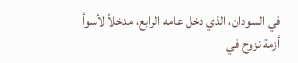في السودان، الذي دخل عامه الرابع، مدخلاً لأسوأ أزمة نزوح في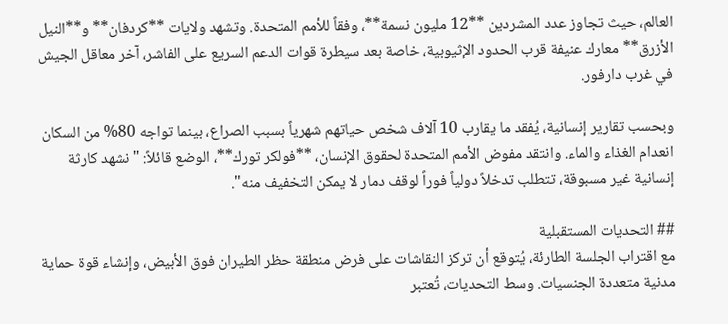العالم، حيث تجاوز عدد المشردين **12 مليون نسمة**، وفقاً للأمم المتحدة. وتشهد ولايات **كردفان** و**النيل الأزرق** معارك عنيفة قرب الحدود الإثيوبية، خاصة بعد سيطرة قوات الدعم السريع على الفاشر، آخر معاقل الجيش في غرب دارفور.

وبحسب تقارير إنسانية، يُفقد ما يقارب 10 آلاف شخص حياتهم شهرياً بسبب الصراع، بينما تواجه 80% من السكان انعدام الغذاء والماء. وانتقد مفوض الأمم المتحدة لحقوق الإنسان، **فولكر تورك**، الوضع قائلاً: "نشهد كارثة إنسانية غير مسبوقة، تتطلب تدخلاً دولياً فوراً لوقف دمار لا يمكن التخفيف منه".

## التحديات المستقبلية
مع اقتراب الجلسة الطارئة، يُتوقع أن تركز النقاشات على فرض منطقة حظر الطيران فوق الأبيض، وإنشاء قوة حماية مدنية متعددة الجنسيات. وسط التحديات، تُعتبر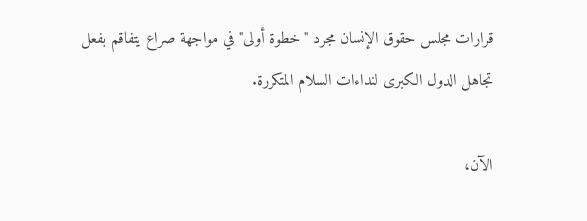قرارات مجلس حقوق الإنسان مجرد "خطوة أولى" في مواجهة صراع يتفاقم بفعل تجاهل الدول الكبرى لنداءات السلام المتكررة.

الآن،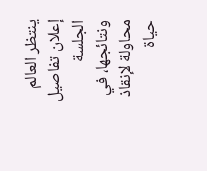ينتظر العالم إعلان تفاصيل الجلسة ونتائجها، في محاولة لإنقاذ حياة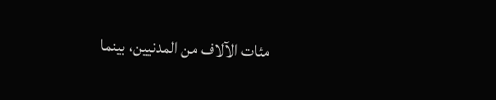مئات الآلاف من المدنيين، بينما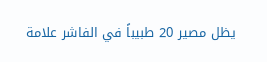يظل مصير 20 طبيباً في الفاشر علامة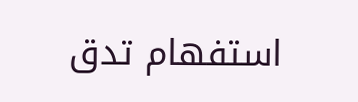استفهام تدق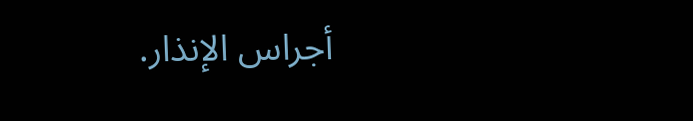أجراس الإنذار.